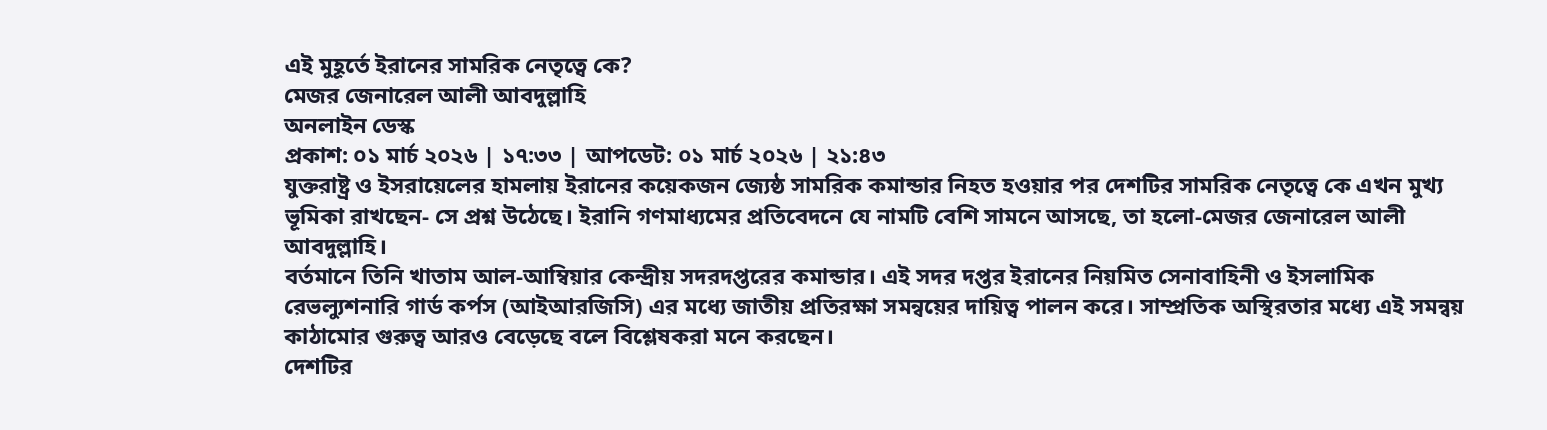এই মুহূর্তে ইরানের সামরিক নেতৃত্বে কে?
মেজর জেনারেল আলী আবদুল্লাহি
অনলাইন ডেস্ক
প্রকাশ: ০১ মার্চ ২০২৬ | ১৭:৩৩ | আপডেট: ০১ মার্চ ২০২৬ | ২১:৪৩
যুক্তরাষ্ট্র ও ইসরায়েলের হামলায় ইরানের কয়েকজন জ্যেষ্ঠ সামরিক কমান্ডার নিহত হওয়ার পর দেশটির সামরিক নেতৃত্বে কে এখন মুখ্য ভূমিকা রাখছেন- সে প্রশ্ন উঠেছে। ইরানি গণমাধ্যমের প্রতিবেদনে যে নামটি বেশি সামনে আসছে, তা হলো-মেজর জেনারেল আলী আবদুল্লাহি।
বর্তমানে তিনি খাতাম আল-আম্বিয়ার কেন্দ্রীয় সদরদপ্তরের কমান্ডার। এই সদর দপ্তর ইরানের নিয়মিত সেনাবাহিনী ও ইসলামিক রেভল্যুশনারি গার্ড কর্পস (আইআরজিসি) এর মধ্যে জাতীয় প্রতিরক্ষা সমন্বয়ের দায়িত্ব পালন করে। সাম্প্রতিক অস্থিরতার মধ্যে এই সমন্বয় কাঠামোর গুরুত্ব আরও বেড়েছে বলে বিশ্লেষকরা মনে করছেন।
দেশটির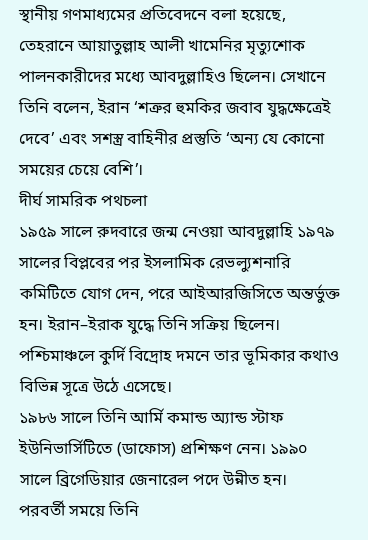স্থানীয় গণমাধ্যমের প্রতিবেদনে বলা হয়েছে, তেহরানে আয়াতুল্লাহ আলী খামেনির মৃত্যুশোক পালনকারীদের মধ্যে আবদুল্লাহিও ছিলেন। সেখানে তিনি বলেন, ইরান ‘শত্রুর হুমকির জবাব যুদ্ধক্ষেত্রেই দেবে’ এবং সশস্ত্র বাহিনীর প্রস্তুতি ‘অন্য যে কোনো সময়ের চেয়ে বেশি’।
দীর্ঘ সামরিক পথচলা
১৯৫৯ সালে রুদবারে জন্ম নেওয়া আবদুল্লাহি ১৯৭৯ সালের বিপ্লবের পর ইসলামিক রেভল্যুশনারি কমিটিতে যোগ দেন, পরে আইআরজিসিতে অন্তর্ভুক্ত হন। ইরান–ইরাক যুদ্ধে তিনি সক্রিয় ছিলেন। পশ্চিমাঞ্চলে কুর্দি বিদ্রোহ দমনে তার ভূমিকার কথাও বিভিন্ন সূত্রে উঠে এসেছে।
১৯৮৬ সালে তিনি আর্মি কমান্ড অ্যান্ড স্টাফ ইউনিভার্সিটিতে (ডাফোস) প্রশিক্ষণ নেন। ১৯৯০ সালে ব্রিগেডিয়ার জেনারেল পদে উন্নীত হন।
পরবর্তী সময়ে তিনি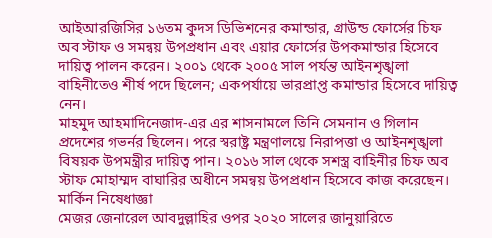আইআরজিসির ১৬তম কুদস ডিভিশনের কমান্ডার, গ্রাউন্ড ফোর্সের চিফ অব স্টাফ ও সমন্বয় উপপ্রধান এবং এয়ার ফোর্সের উপকমান্ডার হিসেবে দায়িত্ব পালন করেন। ২০০১ থেকে ২০০৫ সাল পর্যন্ত আইনশৃঙ্খলা বাহিনীতেও শীর্ষ পদে ছিলেন; একপর্যায়ে ভারপ্রাপ্ত কমান্ডার হিসেবে দায়িত্ব নেন।
মাহমুদ আহমাদিনেজাদ-এর এর শাসনামলে তিনি সেমনান ও গিলান প্রদেশের গভর্নর ছিলেন। পরে স্বরাষ্ট্র মন্ত্রণালয়ে নিরাপত্তা ও আইনশৃঙ্খলা বিষয়ক উপমন্ত্রীর দায়িত্ব পান। ২০১৬ সাল থেকে সশস্ত্র বাহিনীর চিফ অব স্টাফ মোহাম্মদ বাঘারির অধীনে সমন্বয় উপপ্রধান হিসেবে কাজ করেছেন।
মার্কিন নিষেধাজ্ঞা
মেজর জেনারেল আবদুল্লাহির ওপর ২০২০ সালের জানুয়ারিতে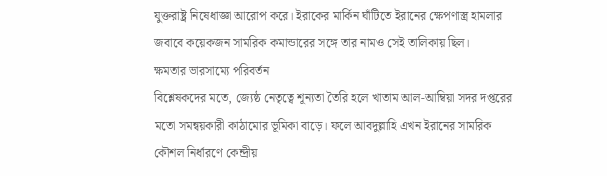যুক্তরাষ্ট্র নিষেধাজ্ঞা আরোপ করে। ইরাকের মার্কিন ঘাঁটিতে ইরানের ক্ষেপণাস্ত্র হামলার জবাবে কয়েকজন সামরিক কমান্ডারের সঙ্গে তার নামও সেই তালিকায় ছিল।
ক্ষমতার ভারসাম্যে পরিবর্তন
বিশ্লেষকদের মতে, জ্যেষ্ঠ নেতৃত্বে শূন্যতা তৈরি হলে খাতাম আল-আম্বিয়া সদর দপ্তরের মতো সমন্বয়কারী কাঠামোর ভূমিকা বাড়ে। ফলে আবদুল্লাহি এখন ইরানের সামরিক কৌশল নির্ধারণে কেন্দ্রীয়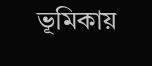ভূমিকায়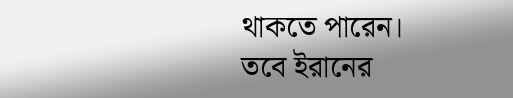থাকতে পারেন।
তবে ইরানের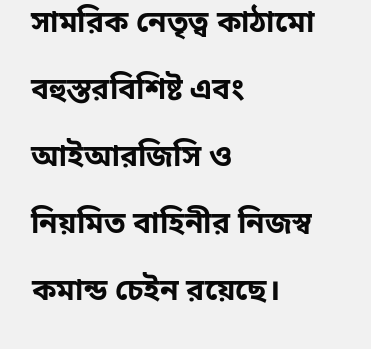সামরিক নেতৃত্ব কাঠামো বহুস্তরবিশিষ্ট এবং আইআরজিসি ও নিয়মিত বাহিনীর নিজস্ব কমান্ড চেইন রয়েছে।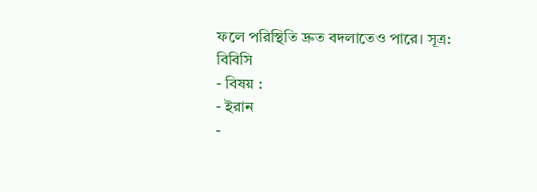ফলে পরিস্থিতি দ্রুত বদলাতেও পারে। সূত্র: বিবিসি
- বিষয় :
- ইরান
-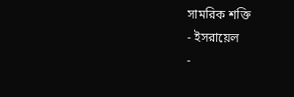সামরিক শক্তি
- ইসরায়েল
-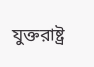যুক্তরাষ্ট্র